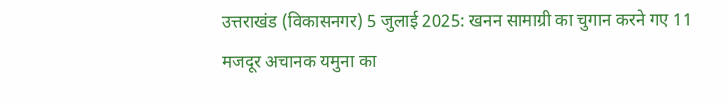उत्तराखंड (विकासनगर) 5 जुलाई 2025: खनन सामाग्री का चुगान करने गए 11 मजदूर अचानक यमुना का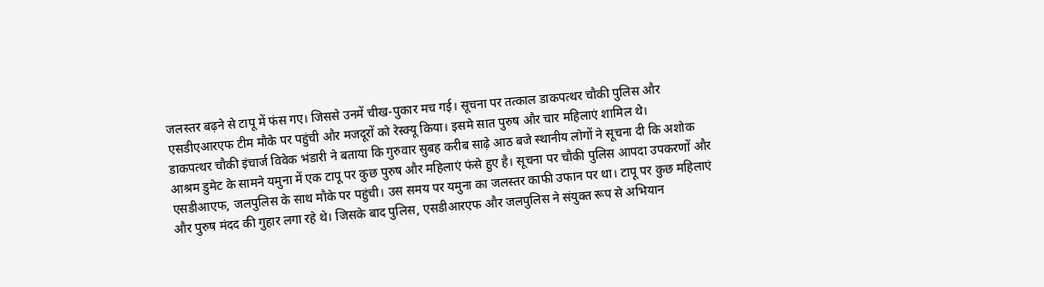जलस्तर बढ़ने से टापू में फंस गए। जिससे उनमें चीख-पुकार मच गई। सूचना पर तत्काल डाकपत्थर चौकी पुलिस और एसडीएआरएफ टीम मौके पर पहुंची और मजदूरों को रेस्क्यू किया। इसमे सात पुरुष और चार महिलाएं शामिल थे।
डाकपत्थर चौकी इंचार्ज विवेक भंडारी ने बताया कि गुरुवार सुबह करीब साढ़े आठ बजे स्थानीय लोगों ने सूचना दी कि अशोक आश्रम डुमेट के सामने यमुना में एक टापू पर कुछ पुरुष और महिलाएं फंसे हुए है। सूचना पर चौकी पुलिस आपदा उपकरणों और एसडीआएफ, जलपुलिस के साथ मौके पर पहुंची। उस समय पर यमुना का जलस्तर काफी उफान पर था। टापू पर कुछ महिलाएं और पुरुष मंदद की गुहार लगा रहे थे। जिसके बाद पुलिस, एसडीआरएफ और जलपुलिस ने संयुक्त रूप से अभियान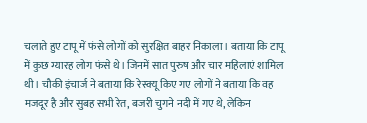चलाते हुए टापू में फंसे लोगों को सुरक्षित बाहर निकाला। बताया कि टापू में कुछ ग्यारह लोग फंसे थे। जिनमें सात पुरुष और चार महिलाएं शामिल थी। चौकी इंचार्ज ने बताया कि रेस्क्यू किए गए लोगों ने बताया कि वह मजदूर है और सुबह सभी रेत, बजरी चुगने नदी में गए थे, लेकिन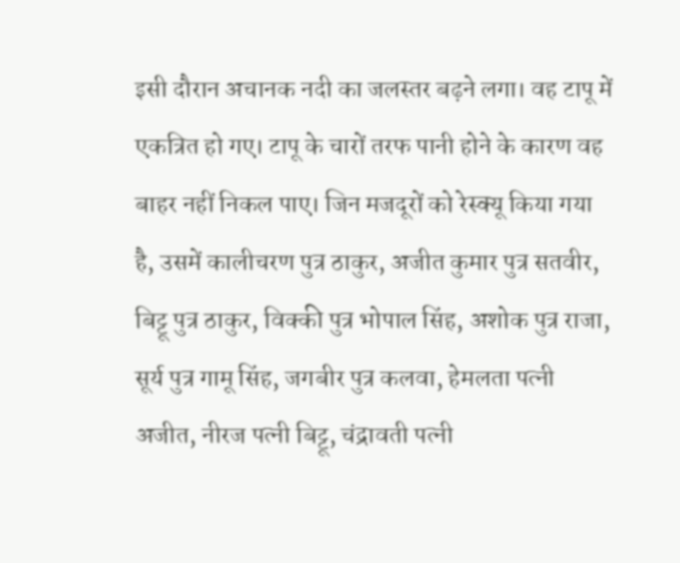इसी दौरान अचानक नदी का जलस्तर बढ़ने लगा। वह टापू में एकत्रित हो गए। टापू के चारों तरफ पानी होने के कारण वह बाहर नहीं निकल पाए। जिन मजदूरों को रेस्क्यू किया गया है, उसमें कालीचरण पुत्र ठाकुर, अजीत कुमार पुत्र सतवीर, बिट्टू पुत्र ठाकुर, विक्की पुत्र भोपाल सिंह, अशोक पुत्र राजा, सूर्य पुत्र गामू सिंह, जगबीर पुत्र कलवा, हेमलता पत्नी अजीत, नीरज पत्नी बिट्टू, चंद्रावती पत्नी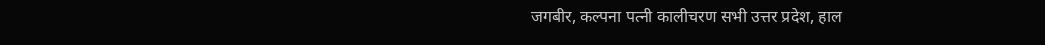जगबीर, कल्पना पत्नी कालीचरण सभी उत्तर प्रदेश, हाल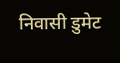निवासी डुमेट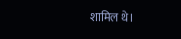शामिल थे।